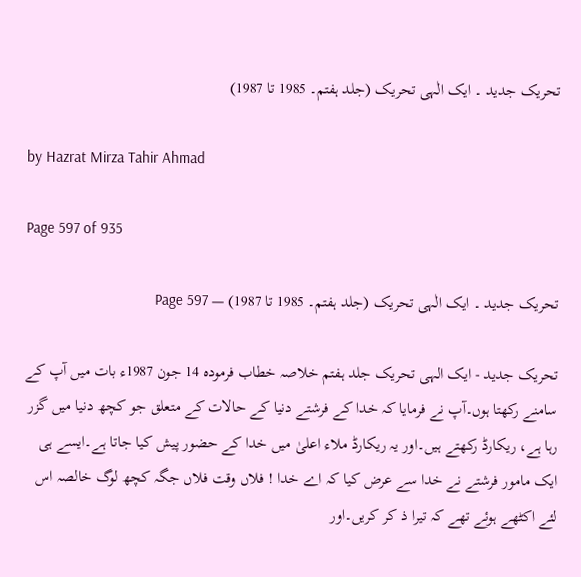تحریک جدید ۔ ایک الٰہی تحریک (جلد ہفتم۔ 1985 تا 1987)

by Hazrat Mirza Tahir Ahmad

Page 597 of 935

تحریک جدید ۔ ایک الٰہی تحریک (جلد ہفتم۔ 1985 تا 1987) — Page 597

تحریک جدید - ایک الہی تحریک جلد ہفتم خلاصہ خطاب فرموده 14 جون 1987ء بات میں آپ کے سامنے رکھتا ہوں۔آپ نے فرمایا کہ خدا کے فرشتے دنیا کے حالات کے متعلق جو کچھ دنیا میں گزر رہا ہے، ریکارڈ رکھتے ہیں۔اور یہ ریکارڈ ملاء اعلیٰ میں خدا کے حضور پیش کیا جاتا ہے۔ایسے ہی ایک مامور فرشتے نے خدا سے عرض کیا کہ اے خدا ! فلاں وقت فلاں جگہ کچھ لوگ خالصہ اس لئے اکٹھے ہوئے تھے کہ تیرا ذ کر کریں۔اور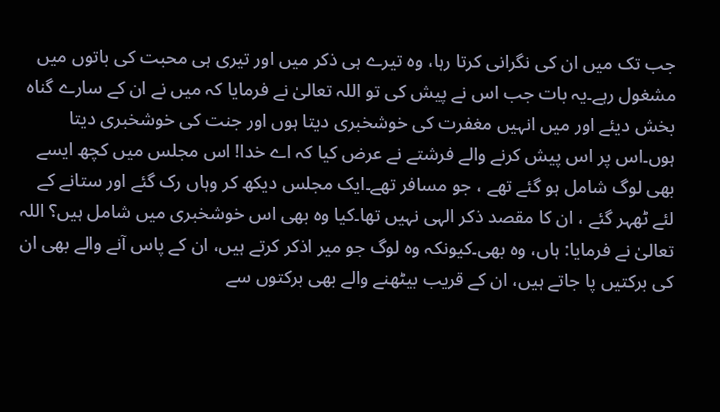جب تک میں ان کی نگرانی کرتا رہا، وہ تیرے ہی ذکر میں اور تیری ہی محبت کی باتوں میں مشغول رہے۔یہ بات جب اس نے پیش کی تو اللہ تعالیٰ نے فرمایا کہ میں نے ان کے سارے گناہ بخش دیئے اور میں انہیں مغفرت کی خوشخبری دیتا ہوں اور جنت کی خوشخبری دیتا ہوں۔اس پر اس پیش کرنے والے فرشتے نے عرض کیا کہ اے خدا! اس مجلس میں کچھ ایسے بھی لوگ شامل ہو گئے تھے ، جو مسافر تھے۔ایک مجلس دیکھ کر وہاں رک گئے اور ستانے کے لئے ٹھہر گئے ، ان کا مقصد ذکر الہی نہیں تھا۔کیا وہ بھی اس خوشخبری میں شامل ہیں؟ اللہ تعالیٰ نے فرمایا: ہاں، وہ بھی۔کیونکہ وہ لوگ جو میر اذکر کرتے ہیں، ان کے پاس آنے والے بھی ان کی برکتیں پا جاتے ہیں، ان کے قریب بیٹھنے والے بھی برکتوں سے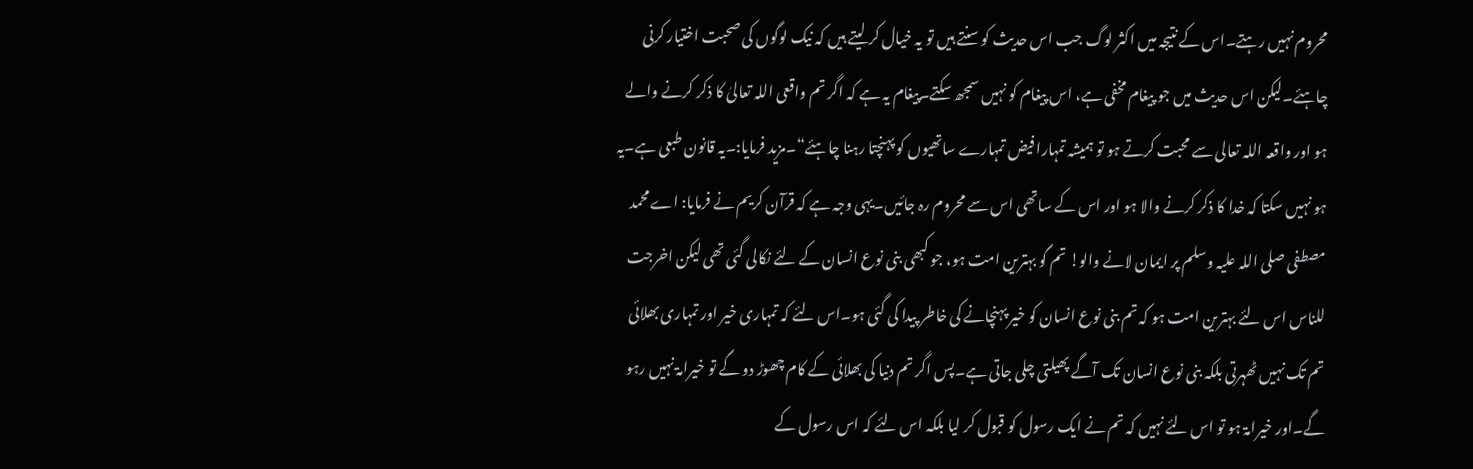محروم نہیں رہتے۔اس کے نتیجہ میں اکثر لوگ جب اس حدیث کو سنتے ہیں تو یہ خیال کر لیتے ہیں کہ نیک لوگوں کی صحبت اختیار کرنی چاہئے۔لیکن اس حدیث میں جو پیغام مخفی ہے، اس پیغام کو نہیں سمجھ سکتے۔پیغام یہ ہے کہ اگر تم واقعی اللہ تعالیٰ کا ذکر کرنے والے ہو اور واقعہ اللہ تعالی سے محبت کرتے ہو تو ہمیشہ تمہارا فیض تمہارے ساتھیوں کو پہنچتا رہنا چاہئے“۔مزید فرمایا:۔یہ قانون طبعی ہے۔یہ ہو نہیں سکتا کہ خدا کا ذکر کرنے والا ہو اور اس کے ساتھی اس سے محروم رہ جائیں۔یہی وجہ ہے کہ قرآن کریم نے فرمایا: اے محمد مصطفی صلی اللہ علیہ وسلم پر ایمان لانے والو! تم گو بہترین امت ہو، جو کبھی بنی نوع انسان کے لئے نکالی گئی تھی لیکن اخرجت للناس اس لئے بہترین امت ہو کہ تم بنی نوع انسان کو خیر پہنچانے کی خاطر پیدا کی گئی ہو۔اس لئے کہ تمہاری خیر اور تمہاری بھلائی تم تک نہیں ٹھہرتی بلکہ بنی نوع انسان تک آگے پھیلتی چلی جاتی ہے۔پس اگر تم دنیا کی بھلائی کے کام چھوڑ دو گے تو خیرامۃ نہیں رہو گے۔اور خیرامۃ ہو تو اس لئے نہیں کہ تم نے ایک رسول کو قبول کر لیا بلکہ اس لئے کہ اس رسول کے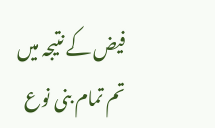فیض کے نتیجہ میں تم تمام بنی نوع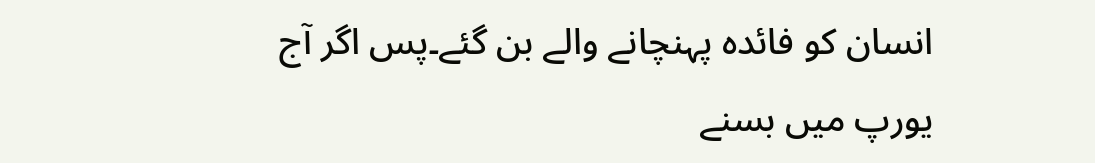انسان کو فائدہ پہنچانے والے بن گئے۔پس اگر آج یورپ میں بسنے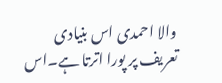والا احمدی اس بنیادی تعریف پر پورا اترتا ہے۔اس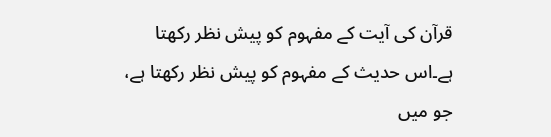قرآن کی آیت کے مفہوم کو پیش نظر رکھتا ہے۔اس حدیث کے مفہوم کو پیش نظر رکھتا ہے، جو میں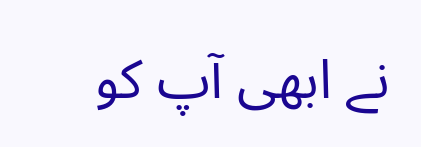نے ابھی آپ کو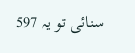سنائی تو یہ 597